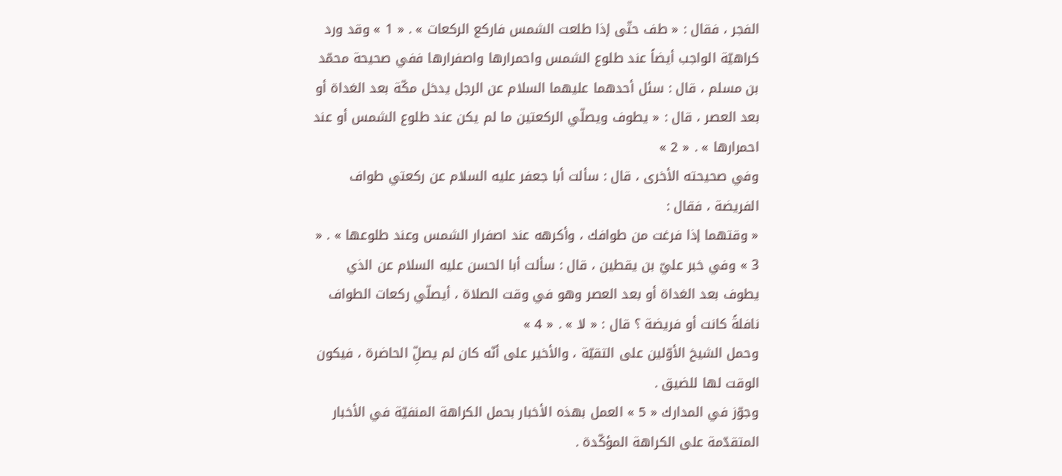الفجر ، فقال : « طف حتّى إذا طلعت الشمس فاركع الركعات » . « 1 » وقد ورد كراهيّة الواجب أيضاً عند طلوع الشمس واحمرارها واصفرارها ففي صحيحة محمّد بن مسلم ، قال : سئل أحدهما عليهما السلام عن الرجل يدخل مكّة بعد الغداة أو بعد العصر ، قال : « يطوف ويصلّي الركعتين ما لم يكن عند طلوع الشمس أو عند احمرارها » . « 2 »
وفي صحيحته الأخرى ، قال : سألت أبا جعفر عليه السلام عن ركعتي طواف الفريضة ، فقال :
« وقتهما إذا فرغت من طوافك ، وأكرهه عند اصفرار الشمس وعند طلوعها » . « 3 » وفي خبر عليّ بن يقطين ، قال : سألت أبا الحسن عليه السلام عن الذي يطوف بعد الغداة أو بعد العصر وهو في وقت الصلاة ، أيصلّي ركعات الطواف نافلةً كانت أو فريضة ؟ قال : « لا » . « 4 »
وحمل الشيخ الأوّلين على التقيّة ، والأخير على أنّه كان لم يصلِّ الحاضرة ، فيكون الوقت لها للضيق .
وجوّز في المدارك « 5 » العمل بهذه الأخبار بحمل الكراهة المنفيّة في الأخبار المتقدّمة على الكراهة المؤكّدة .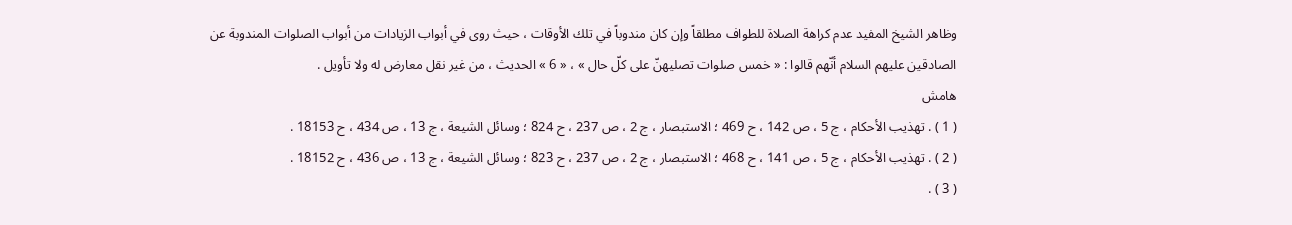وظاهر الشيخ المفيد عدم كراهة الصلاة للطواف مطلقاً وإن كان مندوباً في تلك الأوقات ، حيث روى في أبواب الزيادات من أبواب الصلوات المندوبة عن الصادقين عليهم السلام أنّهم قالوا : « خمس صلوات تصليهنّ على كلّ حال » ، « 6 » الحديث ، من غير نقل معارض له ولا تأويل .
هامش
( 1 ) . تهذيب الأحكام ، ج 5 ، ص 142 ، ح 469 ؛ الاستبصار ، ج 2 ، ص 237 ، ح 824 ؛ وسائل الشيعة ، ج 13 ، ص 434 ، ح 18153 .
( 2 ) . تهذيب الأحكام ، ج 5 ، ص 141 ، ح 468 ؛ الاستبصار ، ج 2 ، ص 237 ، ح 823 ؛ وسائل الشيعة ، ج 13 ، ص 436 ، ح 18152 .
( 3 ) .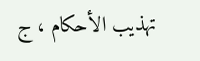تهذيب الأحكام ، ج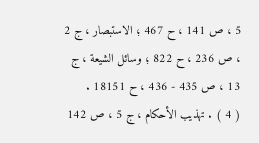5 ، ص 141 ، ح 467 ؛ الاستبصار ، ج 2 ، ص 236 ، ح 822 ؛ وسائل الشيعة ، ج 13 ، ص 435 - 436 ، ح 18151 .
( 4 ) . تهذيب الأحكام ، ج 5 ، ص 142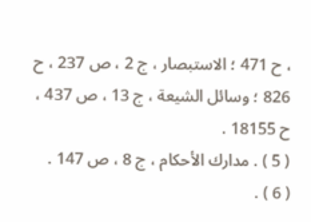، ح 471 ؛ الاستبصار ، ج 2 ، ص 237 ، ح 826 ؛ وسائل الشيعة ، ج 13 ، ص 437 ، ح 18155 .
( 5 ) . مدارك الأحكام ، ج 8 ، ص 147 .
( 6 ) .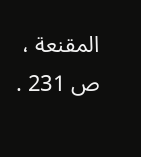المقنعة ، ص 231 .